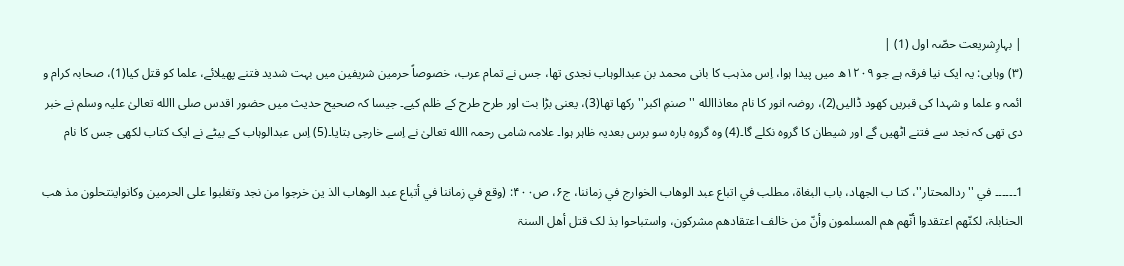| بہارِشریعت حصّہ اول (1) |
(۳) وہابی: یہ ایک نیا فرقہ ہے جو ۱۲۰۹ھ میں پیدا ہوا، اِس مذہب کا بانی محمد بن عبدالوہاب نجدی تھا، جس نے تمام عرب، خصوصاً حرمین شریفین میں بہت شدید فتنے پھیلائے، علما کو قتل کیا(1)، صحابہ کرام و ائمہ و علما و شہدا کی قبریں کھود ڈالیں(2)، روضہ انور کا نام معاذاالله ''صنمِ اکبر'' رکھا تھا(3)، یعنی بڑا بت اور طرح طرح کے ظلم کیے۔ جیسا کہ صحیح حدیث میں حضور اقدس صلی االله تعالیٰ علیہ وسلم نے خبر دی تھی کہ نجد سے فتنے اٹھیں گے اور شیطان کا گروہ نکلے گا۔(4) وہ گروہ بارہ سو برس بعدیہ ظاہر ہوا۔ علامہ شامی رحمہ االله تعالیٰ نے اِسے خارجی بتایا۔(5) اِس عبدالوہاب کے بیٹے نے ایک کتاب لکھی جس کا نام

1۔۔۔۔۔۔ في ''ردالمحتار''، کتا ب الجھاد، باب البغاۃ، مطلب في اتباع عبد الوھاب الخوارج في زماننا، ج۶، ص۴۰۰: (وقع في زماننا في أتباع عبد الوھاب الذ ین خرجوا من نجد وتغلبوا علی الحرمین وکانواینتحلون مذ ھب الحنابلۃ، لکنّھم اعتقدوا أنّھم ھم المسلمون وأنّ من خالف اعتقادھم مشرکون، واستباحوا بذ لک قتل أھل السنۃ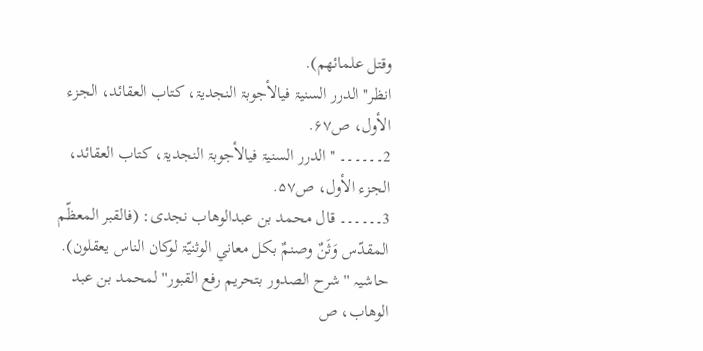وقتل علمائھم).
انظر''الدرر السنیۃ فيالأجوبۃ النجدیۃ، کتاب العقائد، الجزء الأول، ص۶۷.
2۔۔۔۔۔۔ ''الدرر السنیۃ فيالأجوبۃ النجدیۃ، کتاب العقائد، الجزء الأول، ص۵۷.
3۔۔۔۔۔۔ قال محمد بن عبدالوھاب نجدی: (فالقبر المعظّم المقدّس وَثَنٌ وصنمٌ بکل معاني الوثنیّۃ لوکان الناس یعقلون).
حاشیہ ''شرح الصدور بتحریم رفع القبور'' لمحمد بن عبد الوھاب، ص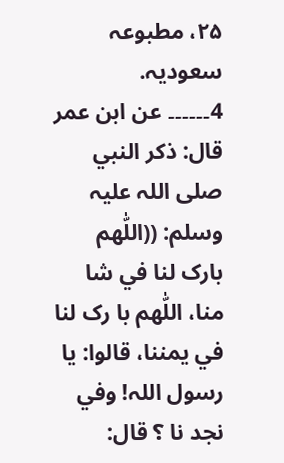۲۵، مطبوعہ سعودیہ.
4۔۔۔۔۔۔ عن ابن عمر قال: ذکر النبي صلی اللہ علیہ وسلم: ((اللّٰھم بارک لنا في شا منا، اللّٰھم با رک لنا في یمننا، قالوا: یا رسول اللہ! وفي نجد نا ؟ قال: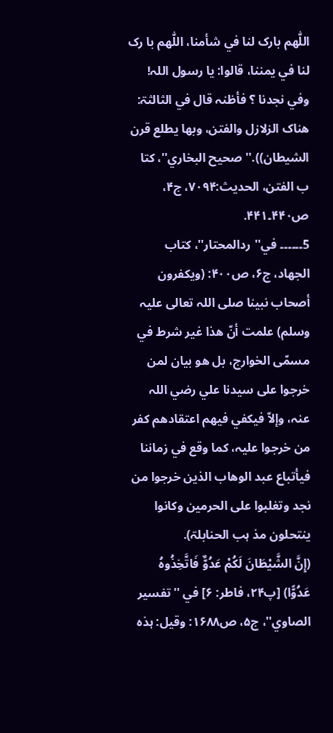اللّٰھم بارک لنا في شأمنا، اللّٰھم با رک لنا في یمننا، قالوا: یا رسول اللہ! وفي نجدنا ؟ فأظنہ قال في الثالثۃ: ھناک الزلازل والفتن، وبھا یطلع قرن الشیطان)).''صحیح البخاري''، کتا ب الفتن، الحدیث:۷۰۹۴، ج۴، ص۴۴۰۔۴۴۱.
5۔۔۔۔۔۔ في''ردالمحتار''، کتاب الجھاد، ج۶، ص۴۰۰: (ویکفرون أصحاب نبینا صلی اللہ تعالی علیہ وسلم) علمت أنّ ھذا غیر شرط في مسمّی الخوارج، بل ھو بیان لمن خرجوا علی سیدنا علي رضي اللہ عنہ، وإلاّ فیکفي فیھم اعتقادھم کفر من خرجوا علیہ، کما وقع في زماننا فيأتباع عبد الوھاب الذین خرجوا من نجد وتغلبوا علی الحرمین وکانوا ینتحلون مذ ہب الحنابلۃ).
(إِنَّ الشَّیْطَانَ لَکُمْ عَدُوٌّ فَاتَّخِذُوہُ عَدُوًّا) [پ۲۴، فاطر: ۶] في ''تفسیر الصاوي''، ج۵، ص۱۶۸۸: وقیل: ہذہ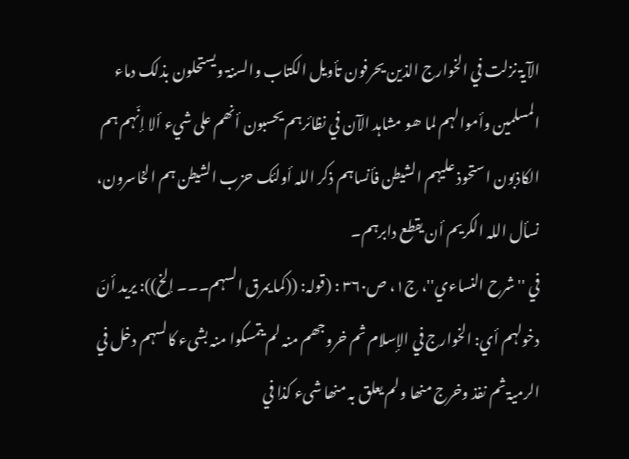الآیۃ نزلت في الخوارج الذین یحرفون تأویل الکتاب والسنۃ ویستحلون بذلک دماء المسلمین وأموالہم لما ھو مشاہد الآن في نظائرہم یحسبون أنھم علی شيء ألا إنّہم ہم الکاذبون استحوذ علیہم الشیطن فأنساہم ذکر اللہ أولئک حزب الشیطن ہم الخاسرون، نسأل اللہ الکریم أن یقطع دابرہم۔
في ''شرح النساءي''، ج۱، ص۳۶۰ : (قولہ: ((کما یمرق السہم۔۔۔ إلخ)): یرید أنّ دخولہم أي: الخوارج في الإسلام ثم خروجھم منہ لم یتمسکوا منہ بشیء کالسہم دخل في الرمیۃ ثم نفذ وخرج منھا ولم یعلق بہ منھا شیء کذا في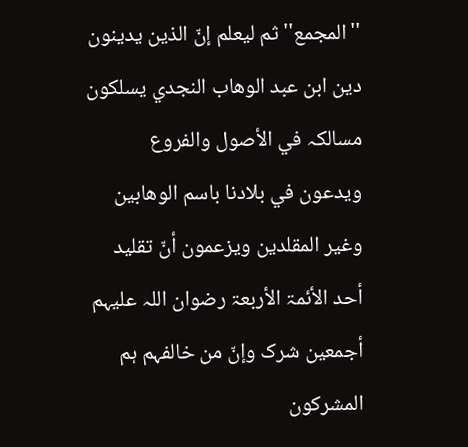''المجمع'' ثم لیعلم إنّ الذین یدینون دین ابن عبد الوھاب النجدي یسلکون مسالکہ في الأصول والفروع ویدعون في بلادنا باسم الوھابین وغیر المقلدین ویزعمون أنّ تقلید أحد الأئمۃ الأربعۃ رضوان اللہ علیہم أجمعین شرک وإنّ من خالفہم ہم المشرکون